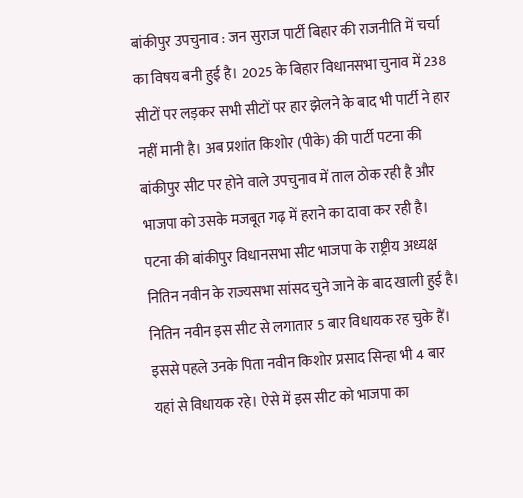बांकीपुर उपचुनाव : जन सुराज पार्टी बिहार की राजनीति में चर्चा का विषय बनी हुई है। 2025 के बिहार विधानसभा चुनाव में 238 सीटों पर लड़कर सभी सीटों पर हार झेलने के बाद भी पार्टी ने हार नहीं मानी है। अब प्रशांत किशोर (पीके) की पार्टी पटना की बांकीपुर सीट पर होने वाले उपचुनाव में ताल ठोक रही है और भाजपा को उसके मजबूत गढ़ में हराने का दावा कर रही है।
पटना की बांकीपुर विधानसभा सीट भाजपा के राष्ट्रीय अध्यक्ष नितिन नवीन के राज्यसभा सांसद चुने जाने के बाद खाली हुई है। नितिन नवीन इस सीट से लगातार 5 बार विधायक रह चुके हैं। इससे पहले उनके पिता नवीन किशोर प्रसाद सिन्हा भी 4 बार यहां से विधायक रहे। ऐसे में इस सीट को भाजपा का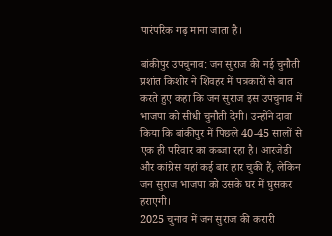पारंपरिक गढ़ माना जाता है।

बांकीपुर उपचुनाव: जन सुराज की नई चुनौती
प्रशांत किशोर ने शिवहर में पत्रकारों से बात करते हुए कहा कि जन सुराज इस उपचुनाव में भाजपा को सीधी चुनौती देगी। उन्होंने दावा किया कि बांकीपुर में पिछले 40-45 सालों से एक ही परिवार का कब्जा रहा है। आरजेडी और कांग्रेस यहां कई बार हार चुकी हैं, लेकिन जन सुराज भाजपा को उसके घर में घुसकर हराएगी।
2025 चुनाव में जन सुराज की करारी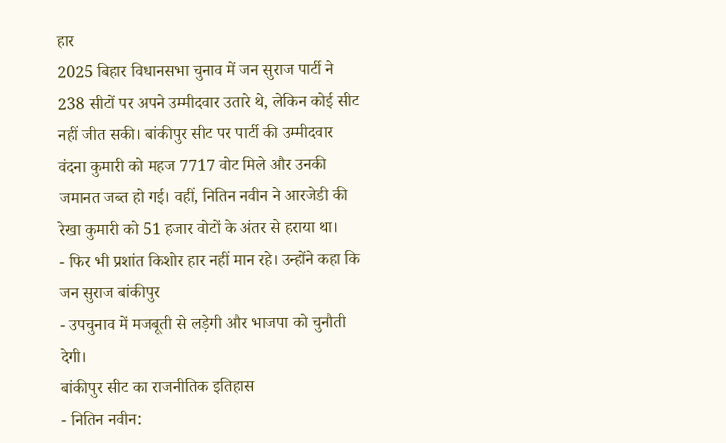हार
2025 बिहार विधानसभा चुनाव में जन सुराज पार्टी ने 238 सीटों पर अपने उम्मीदवार उतारे थे, लेकिन कोई सीट नहीं जीत सकी। बांकीपुर सीट पर पार्टी की उम्मीदवार वंदना कुमारी को महज 7717 वोट मिले और उनकी जमानत जब्त हो गई। वहीं, नितिन नवीन ने आरजेडी की रेखा कुमारी को 51 हजार वोटों के अंतर से हराया था।
- फिर भी प्रशांत किशोर हार नहीं मान रहे। उन्होंने कहा कि जन सुराज बांकीपुर
- उपचुनाव में मजबूती से लड़ेगी और भाजपा को चुनौती देगी।
बांकीपुर सीट का राजनीतिक इतिहास
- नितिन नवीन: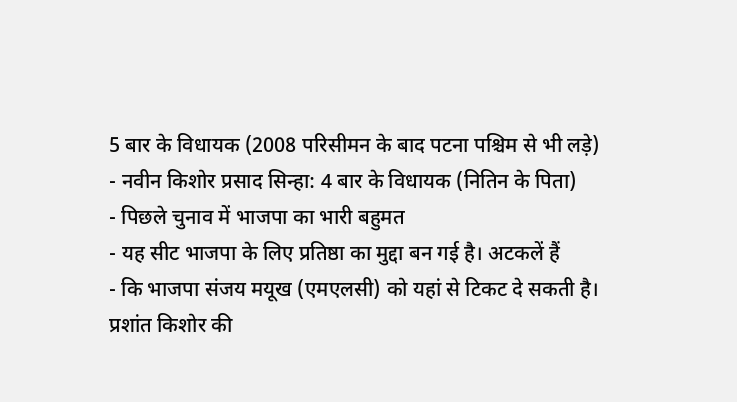5 बार के विधायक (2008 परिसीमन के बाद पटना पश्चिम से भी लड़े)
- नवीन किशोर प्रसाद सिन्हा: 4 बार के विधायक (नितिन के पिता)
- पिछले चुनाव में भाजपा का भारी बहुमत
- यह सीट भाजपा के लिए प्रतिष्ठा का मुद्दा बन गई है। अटकलें हैं
- कि भाजपा संजय मयूख (एमएलसी) को यहां से टिकट दे सकती है।
प्रशांत किशोर की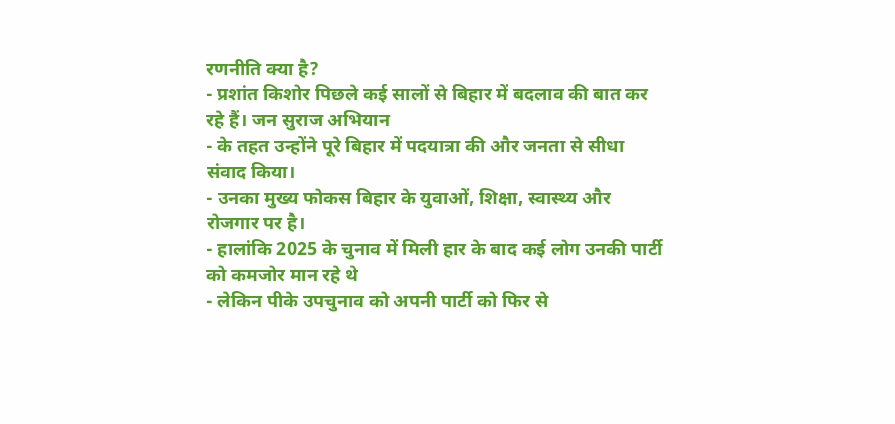रणनीति क्या है?
- प्रशांत किशोर पिछले कई सालों से बिहार में बदलाव की बात कर रहे हैं। जन सुराज अभियान
- के तहत उन्होंने पूरे बिहार में पदयात्रा की और जनता से सीधा संवाद किया।
- उनका मुख्य फोकस बिहार के युवाओं, शिक्षा, स्वास्थ्य और रोजगार पर है।
- हालांकि 2025 के चुनाव में मिली हार के बाद कई लोग उनकी पार्टी को कमजोर मान रहे थे
- लेकिन पीके उपचुनाव को अपनी पार्टी को फिर से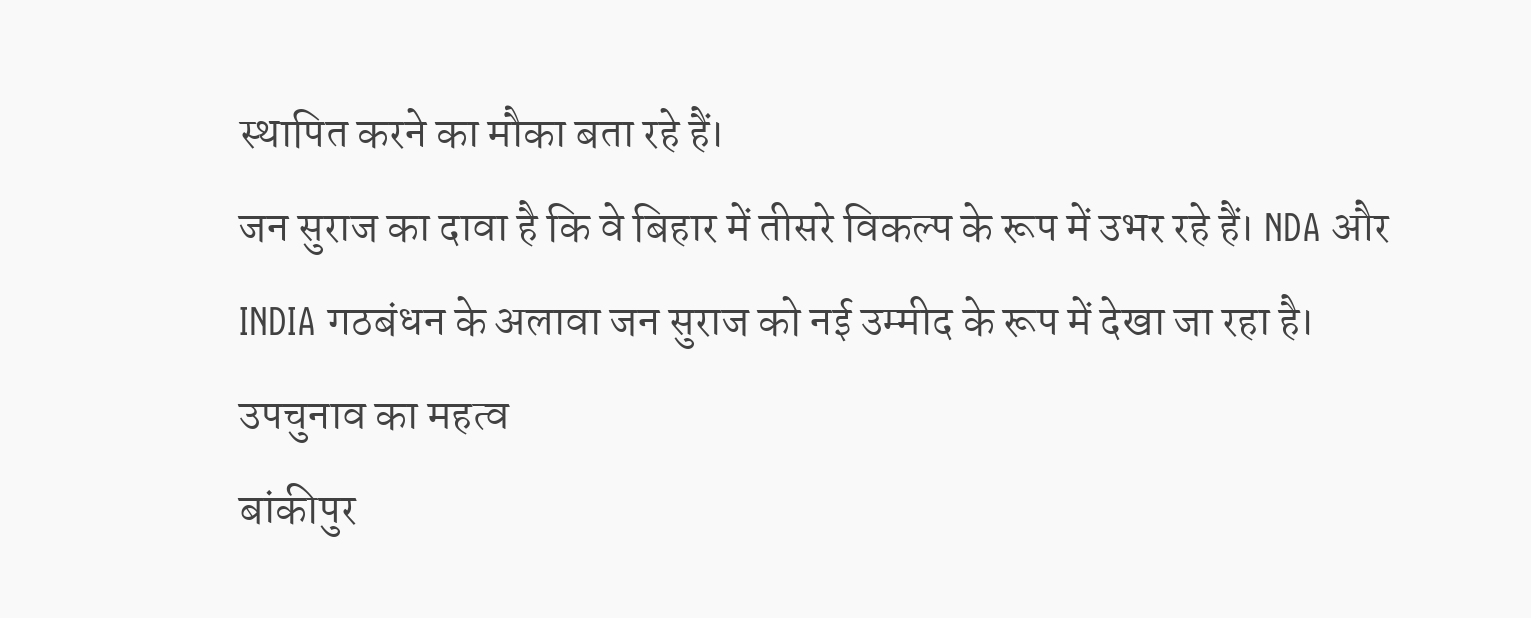स्थापित करने का मौका बता रहे हैं।
जन सुराज का दावा है कि वे बिहार में तीसरे विकल्प के रूप में उभर रहे हैं। NDA और INDIA गठबंधन के अलावा जन सुराज को नई उम्मीद के रूप में देखा जा रहा है।
उपचुनाव का महत्व
बांकीपुर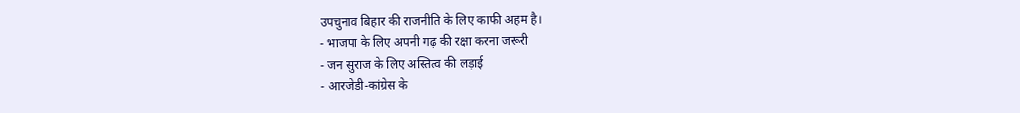उपचुनाव बिहार की राजनीति के लिए काफी अहम है।
- भाजपा के लिए अपनी गढ़ की रक्षा करना जरूरी
- जन सुराज के लिए अस्तित्व की लड़ाई
- आरजेडी-कांग्रेस के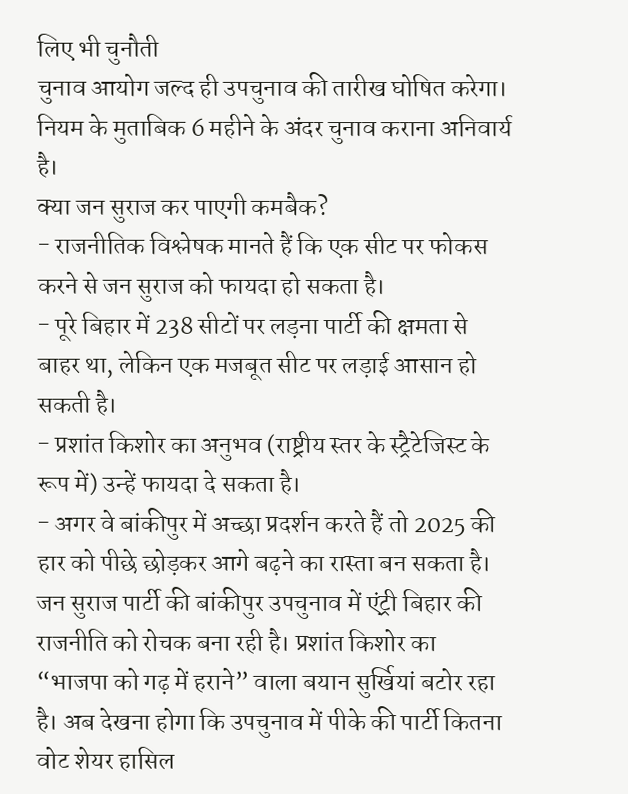लिए भी चुनौती
चुनाव आयोग जल्द ही उपचुनाव की तारीख घोषित करेगा। नियम के मुताबिक 6 महीने के अंदर चुनाव कराना अनिवार्य है।
क्या जन सुराज कर पाएगी कमबैक?
- राजनीतिक विश्लेषक मानते हैं कि एक सीट पर फोकस करने से जन सुराज को फायदा हो सकता है।
- पूरे बिहार में 238 सीटों पर लड़ना पार्टी की क्षमता से बाहर था, लेकिन एक मजबूत सीट पर लड़ाई आसान हो सकती है।
- प्रशांत किशोर का अनुभव (राष्ट्रीय स्तर के स्ट्रैटेजिस्ट के रूप में) उन्हें फायदा दे सकता है।
- अगर वे बांकीपुर में अच्छा प्रदर्शन करते हैं तो 2025 की हार को पीछे छोड़कर आगे बढ़ने का रास्ता बन सकता है।
जन सुराज पार्टी की बांकीपुर उपचुनाव में एंट्री बिहार की राजनीति को रोचक बना रही है। प्रशांत किशोर का “भाजपा को गढ़ में हराने” वाला बयान सुर्खियां बटोर रहा है। अब देखना होगा कि उपचुनाव में पीके की पार्टी कितना वोट शेयर हासिल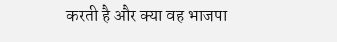करती है और क्या वह भाजपा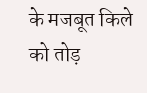के मजबूत किले को तोड़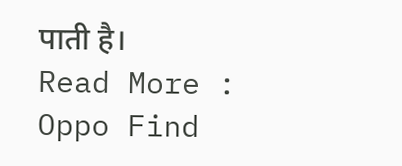पाती है।
Read More : Oppo Find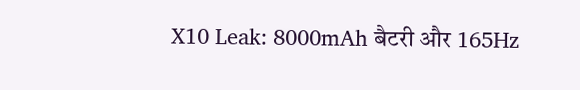X10 Leak: 8000mAh बैटरी और 165Hz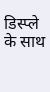डिस्प्ले के साथ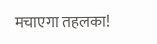मचाएगा तहलका!